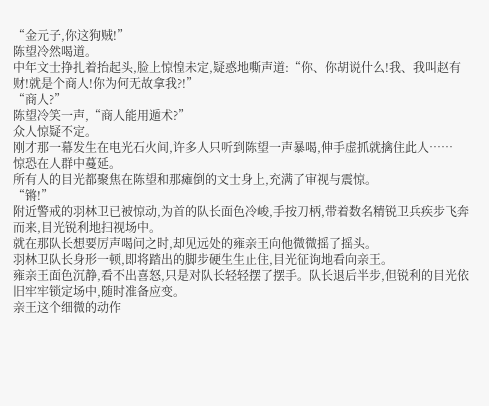“金元子,你这狗贼!”
陈望冷然喝道。
中年文士挣扎着抬起头,脸上惊惶未定,疑惑地嘶声道:“你、你胡说什么!我、我叫赵有财!就是个商人!你为何无故拿我?!”
“商人?”
陈望冷笑一声,“商人能用遁术?”
众人惊疑不定。
刚才那一幕发生在电光石火间,许多人只听到陈望一声暴喝,伸手虚抓就擒住此人……
惊恐在人群中蔓延。
所有人的目光都聚焦在陈望和那瘫倒的文士身上,充满了审视与震惊。
“锵!”
附近警戒的羽林卫已被惊动,为首的队长面色冷峻,手按刀柄,带着数名精锐卫兵疾步飞奔而来,目光锐利地扫视场中。
就在那队长想要厉声喝问之时,却见远处的雍亲王向他微微摇了摇头。
羽林卫队长身形一顿,即将踏出的脚步硬生生止住,目光征询地看向亲王。
雍亲王面色沉静,看不出喜怒,只是对队长轻轻摆了摆手。队长退后半步,但锐利的目光依旧牢牢锁定场中,随时准备应变。
亲王这个细微的动作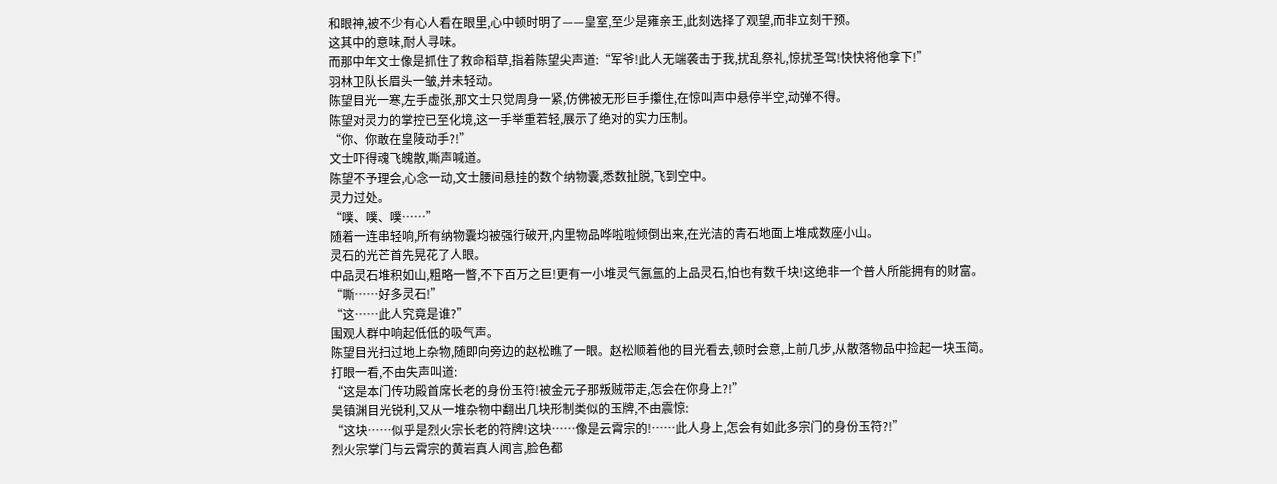和眼神,被不少有心人看在眼里,心中顿时明了——皇室,至少是雍亲王,此刻选择了观望,而非立刻干预。
这其中的意味,耐人寻味。
而那中年文士像是抓住了救命稻草,指着陈望尖声道:“军爷!此人无端袭击于我,扰乱祭礼,惊扰圣驾!快快将他拿下!”
羽林卫队长眉头一皱,并未轻动。
陈望目光一寒,左手虚张,那文士只觉周身一紧,仿佛被无形巨手攥住,在惊叫声中悬停半空,动弹不得。
陈望对灵力的掌控已至化境,这一手举重若轻,展示了绝对的实力压制。
“你、你敢在皇陵动手?!”
文士吓得魂飞魄散,嘶声喊道。
陈望不予理会,心念一动,文士腰间悬挂的数个纳物囊,悉数扯脱,飞到空中。
灵力过处。
“噗、噗、噗……”
随着一连串轻响,所有纳物囊均被强行破开,内里物品哗啦啦倾倒出来,在光洁的青石地面上堆成数座小山。
灵石的光芒首先晃花了人眼。
中品灵石堆积如山,粗略一瞥,不下百万之巨!更有一小堆灵气氤氲的上品灵石,怕也有数千块!这绝非一个普人所能拥有的财富。
“嘶……好多灵石!”
“这……此人究竟是谁?”
围观人群中响起低低的吸气声。
陈望目光扫过地上杂物,随即向旁边的赵松瞧了一眼。赵松顺着他的目光看去,顿时会意,上前几步,从散落物品中捡起一块玉简。
打眼一看,不由失声叫道:
“这是本门传功殿首席长老的身份玉符!被金元子那叛贼带走,怎会在你身上?!”
吴镇渊目光锐利,又从一堆杂物中翻出几块形制类似的玉牌,不由震惊:
“这块……似乎是烈火宗长老的符牌!这块……像是云霄宗的!……此人身上,怎会有如此多宗门的身份玉符?!”
烈火宗掌门与云霄宗的黄岩真人闻言,脸色都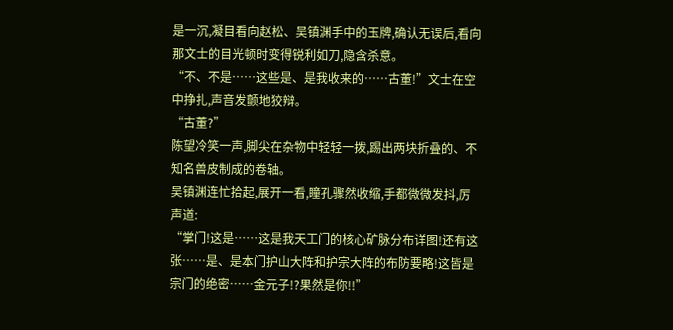是一沉,凝目看向赵松、吴镇渊手中的玉牌,确认无误后,看向那文士的目光顿时变得锐利如刀,隐含杀意。
“不、不是……这些是、是我收来的……古董!”文士在空中挣扎,声音发颤地狡辩。
“古董?”
陈望冷笑一声,脚尖在杂物中轻轻一拨,踢出两块折叠的、不知名兽皮制成的卷轴。
吴镇渊连忙拾起,展开一看,瞳孔骤然收缩,手都微微发抖,厉声道:
“掌门!这是……这是我天工门的核心矿脉分布详图!还有这张……是、是本门护山大阵和护宗大阵的布防要略!这皆是宗门的绝密……金元子!?果然是你!!”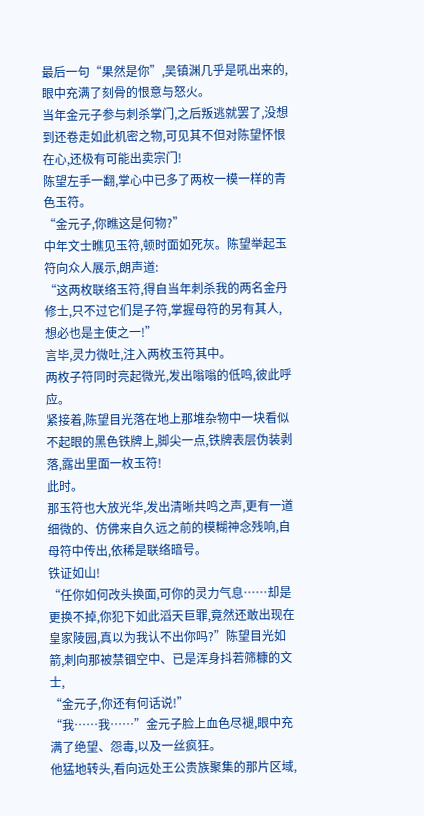最后一句“果然是你”,吴镇渊几乎是吼出来的,眼中充满了刻骨的恨意与怒火。
当年金元子参与刺杀掌门,之后叛逃就罢了,没想到还卷走如此机密之物,可见其不但对陈望怀恨在心,还极有可能出卖宗门!
陈望左手一翻,掌心中已多了两枚一模一样的青色玉符。
“金元子,你瞧这是何物?”
中年文士瞧见玉符,顿时面如死灰。陈望举起玉符向众人展示,朗声道:
“这两枚联络玉符,得自当年刺杀我的两名金丹修士,只不过它们是子符,掌握母符的另有其人,想必也是主使之一!”
言毕,灵力微吐,注入两枚玉符其中。
两枚子符同时亮起微光,发出嗡嗡的低鸣,彼此呼应。
紧接着,陈望目光落在地上那堆杂物中一块看似不起眼的黑色铁牌上,脚尖一点,铁牌表层伪装剥落,露出里面一枚玉符!
此时。
那玉符也大放光华,发出清晰共鸣之声,更有一道细微的、仿佛来自久远之前的模糊神念残响,自母符中传出,依稀是联络暗号。
铁证如山!
“任你如何改头换面,可你的灵力气息……却是更换不掉,你犯下如此滔天巨罪,竟然还敢出现在皇家陵园,真以为我认不出你吗?”陈望目光如箭,刺向那被禁锢空中、已是浑身抖若筛糠的文士,
“金元子,你还有何话说!”
“我……我……”金元子脸上血色尽褪,眼中充满了绝望、怨毒,以及一丝疯狂。
他猛地转头,看向远处王公贵族聚集的那片区域,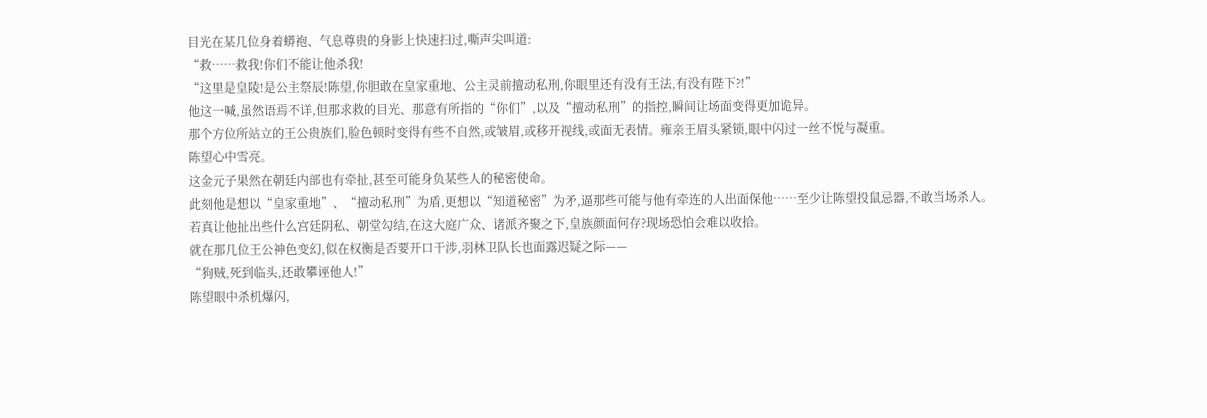目光在某几位身着蟒袍、气息尊贵的身影上快速扫过,嘶声尖叫道:
“救……救我!你们不能让他杀我!
“这里是皇陵!是公主祭辰!陈望,你胆敢在皇家重地、公主灵前擅动私刑,你眼里还有没有王法,有没有陛下?!”
他这一喊,虽然语焉不详,但那求救的目光、那意有所指的“你们”,以及“擅动私刑”的指控,瞬间让场面变得更加诡异。
那个方位所站立的王公贵族们,脸色顿时变得有些不自然,或皱眉,或移开视线,或面无表情。雍亲王眉头紧锁,眼中闪过一丝不悦与凝重。
陈望心中雪亮。
这金元子果然在朝廷内部也有牵扯,甚至可能身负某些人的秘密使命。
此刻他是想以“皇家重地”、“擅动私刑”为盾,更想以“知道秘密”为矛,逼那些可能与他有牵连的人出面保他……至少让陈望投鼠忌器,不敢当场杀人。
若真让他扯出些什么宫廷阴私、朝堂勾结,在这大庭广众、诸派齐聚之下,皇族颜面何存?现场恐怕会难以收拾。
就在那几位王公神色变幻,似在权衡是否要开口干涉,羽林卫队长也面露迟疑之际——
“狗贼,死到临头,还敢攀诬他人!”
陈望眼中杀机爆闪,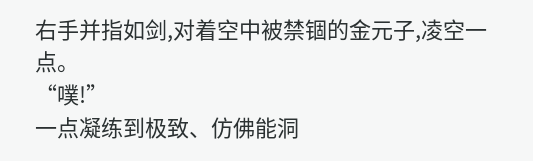右手并指如剑,对着空中被禁锢的金元子,凌空一点。
“噗!”
一点凝练到极致、仿佛能洞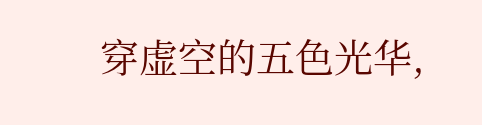穿虚空的五色光华,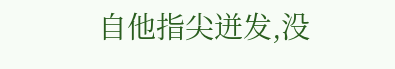自他指尖迸发,没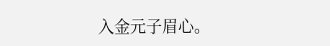入金元子眉心。